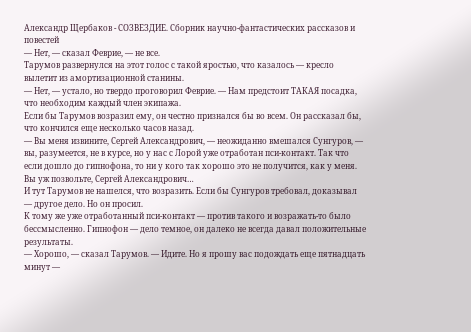Александр Щербаков - СОЗВЕЗДИЕ. Сборник научно-фантастических рассказов и повестей
— Нет, — сказал Феврие, — не все.
Тарумов развернулся на этот голос с такой яростью, что казалось — кресло вылетит из амортизационной станины.
— Нет, — устало, но твердо проговорил Феврие. — Нам предстоит ТАКАЯ посадка, что необходим каждый член экипажа.
Если бы Тарумов возразил ему, он честно признался бы во всем. Он рассказал бы, что кончился еще несколько часов назад.
— Вы меня извините, Сергей Александрович, — неожиданно вмешался Сунгуров, — вы, разумеется, не в курсе, но у нас с Лорой уже отработан пси-контакт. Так что если дошло до гипнофона, то ни у кого так хорошо это не получится, как у меня. Вы уж позвольте, Сергей Александрович…
И тут Тарумов не нашелся, что возразить. Если бы Сунгуров требовал, доказывал — другое дело. Но он просил.
К тому же уже отработанный пси-контакт — против такого и возражать-то было бессмысленно. Гипнофон — дело темное, он далеко не всегда давал положительные результаты.
— Хорошо, — сказал Тарумов. — Идите. Но я прошу вас подождать еще пятнадцать минут —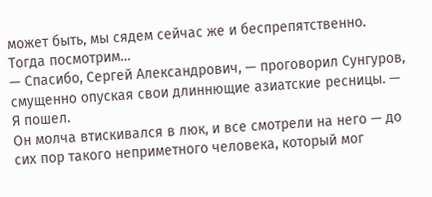может быть, мы сядем сейчас же и беспрепятственно. Тогда посмотрим…
— Спасибо, Сергей Александрович, — проговорил Сунгуров, смущенно опуская свои длиннющие азиатские ресницы. — Я пошел.
Он молча втискивался в люк, и все смотрели на него — до сих пор такого неприметного человека, который мог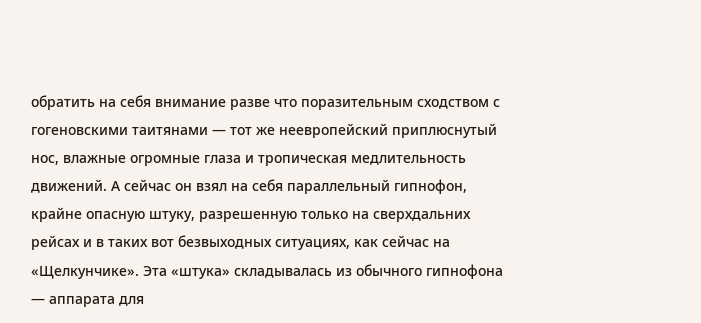обратить на себя внимание разве что поразительным сходством с гогеновскими таитянами — тот же неевропейский приплюснутый нос, влажные огромные глаза и тропическая медлительность движений. А сейчас он взял на себя параллельный гипнофон, крайне опасную штуку, разрешенную только на сверхдальних рейсах и в таких вот безвыходных ситуациях, как сейчас на «Щелкунчике». Эта «штука» складывалась из обычного гипнофона — аппарата для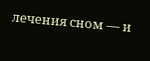лечения сном — и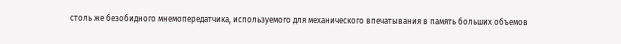столь же безобидного мнемопередатчика, используемого для механического впечатывания в память больших объемов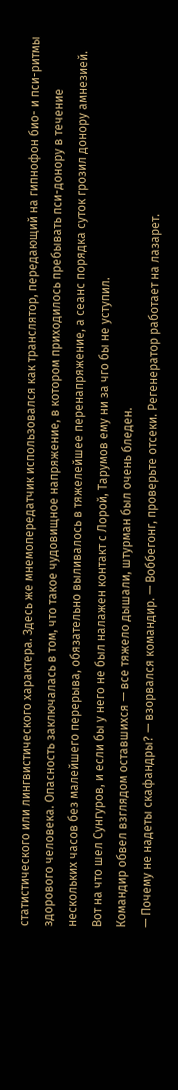статистического или лингвистического характера. Здесь же мнемопередатчик использовался как транслятор, передающий на гипнофон био- и пси-ритмы здорового человека. Опасность заключалась в том, что такое чудовищное напряжение, в котором приходилось пребывать пси-донору в течение нескольких часов без малейшего перерыва, обязательно выливалось в тяжелейшее перенапряжение, а сеанс порядка суток грозил донору амнезией.
Вот на что шел Сунгуров, и если бы у него не был налажен контакт с Лорой, Тарумов ему ни за чго бы не уступил.
Командир обвел взглядом оставшихся — все тяжело дышали, штурман был очень бледен.
— Почему не надеты скафандры? — взорвался командир. — Воббегонг, проверьте отсеки. Регенератор работает на лазарет.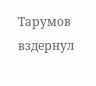Тарумов вздернул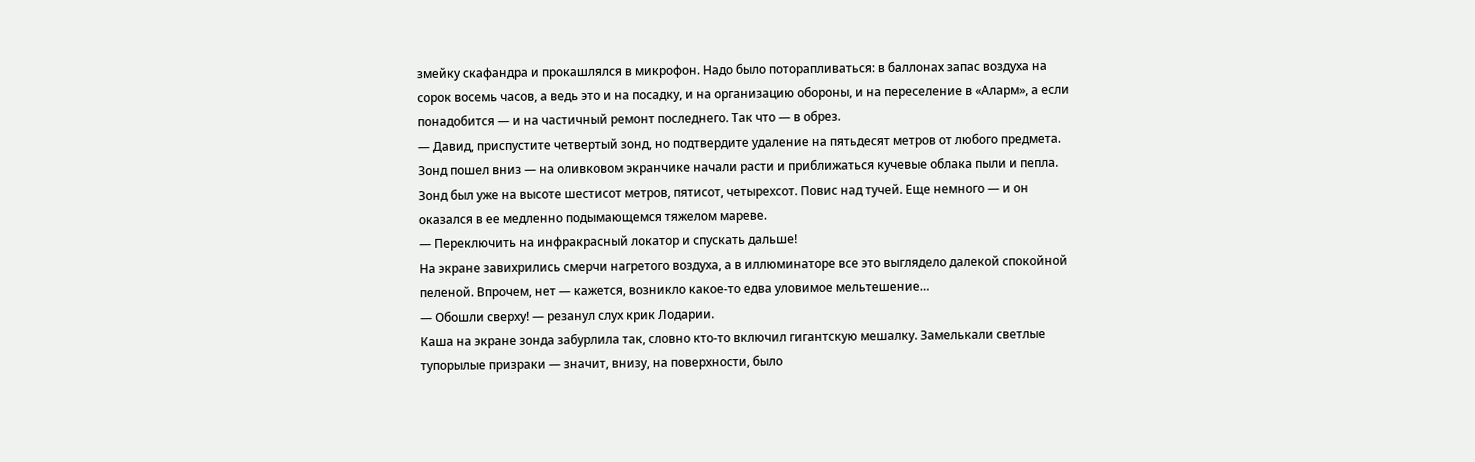змейку скафандра и прокашлялся в микрофон. Надо было поторапливаться: в баллонах запас воздуха на сорок восемь часов, а ведь это и на посадку, и на организацию обороны, и на переселение в «Аларм», а если понадобится — и на частичный ремонт последнего. Так что — в обрез.
— Давид, приспустите четвертый зонд, но подтвердите удаление на пятьдесят метров от любого предмета.
Зонд пошел вниз — на оливковом экранчике начали расти и приближаться кучевые облака пыли и пепла. Зонд был уже на высоте шестисот метров, пятисот, четырехсот. Повис над тучей. Еще немного — и он оказался в ее медленно подымающемся тяжелом мареве.
— Переключить на инфракрасный локатор и спускать дальше!
На экране завихрились смерчи нагретого воздуха, а в иллюминаторе все это выглядело далекой спокойной пеленой. Впрочем, нет — кажется, возникло какое-то едва уловимое мельтешение…
— Обошли сверху! — резанул слух крик Лодарии.
Каша на экране зонда забурлила так, словно кто-то включил гигантскую мешалку. Замелькали светлые тупорылые призраки — значит, внизу, на поверхности, было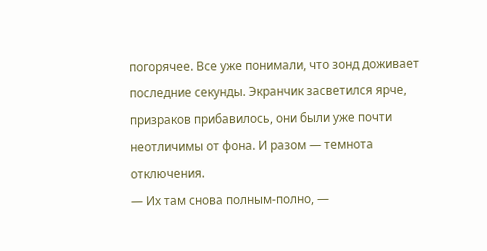погорячее. Все уже понимали, что зонд доживает последние секунды. Экранчик засветился ярче, призраков прибавилось, они были уже почти неотличимы от фона. И разом — темнота отключения.
— Их там снова полным-полно, —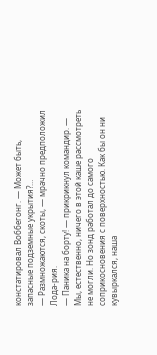констатировал Воббегонг. — Может быть, запасные подземные укрытия?…
— Размножаются, скоты, — мрачно предположил Лода-рия.
— Паника на борту! — прикрикнул командир. — Мы, естественно, ничего в этой каше рассмотреть не могли. Но зонд работал до самого соприкосновения с поверхностью. Как бы он ни кувыркался, наша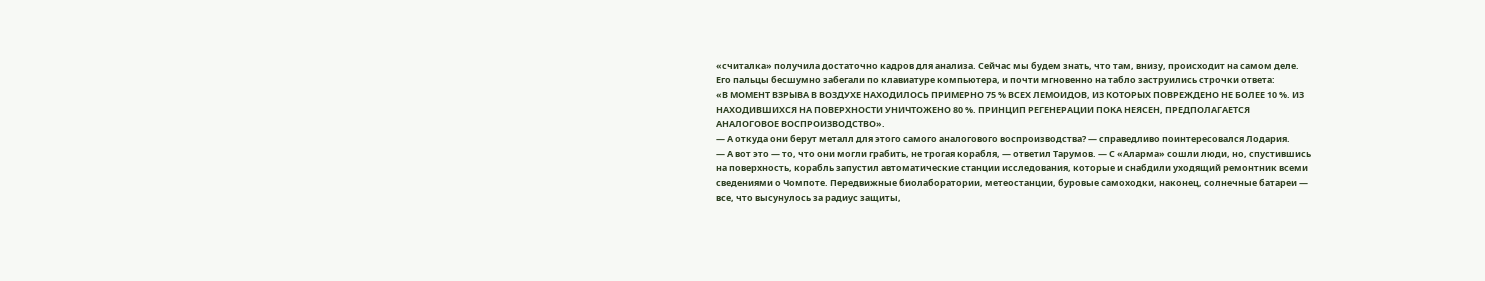«считалка» получила достаточно кадров для анализа. Сейчас мы будем знать, что там, внизу, происходит на самом деле.
Его пальцы бесшумно забегали по клавиатуре компьютера, и почти мгновенно на табло заструились строчки ответа:
«В МОМЕНТ ВЗРЫВА В ВОЗДУХЕ НАХОДИЛОСЬ ПРИМЕРНО 75 % ВСЕХ ЛЕМОИДОВ, ИЗ КОТОРЫХ ПОВРЕЖДЕНО НЕ БОЛЕЕ 10 %. ИЗ НАХОДИВШИХСЯ НА ПОВЕРХНОСТИ УНИЧТОЖЕНО 80 %. ПРИНЦИП РЕГЕНЕРАЦИИ ПОКА НЕЯСЕН, ПРЕДПОЛАГАЕТСЯ АНАЛОГОВОЕ ВОСПРОИЗВОДСТВО».
— А откуда они берут металл для этого самого аналогового воспроизводства? — справедливо поинтересовался Лодария.
— А вот это — то, что они могли грабить, не трогая корабля, — ответил Тарумов. — С «Аларма» сошли люди, но, спустившись на поверхность, корабль запустил автоматические станции исследования, которые и снабдили уходящий ремонтник всеми сведениями о Чомпоте. Передвижные биолаборатории, метеостанции, буровые самоходки, наконец, солнечные батареи — все, что высунулось за радиус защиты,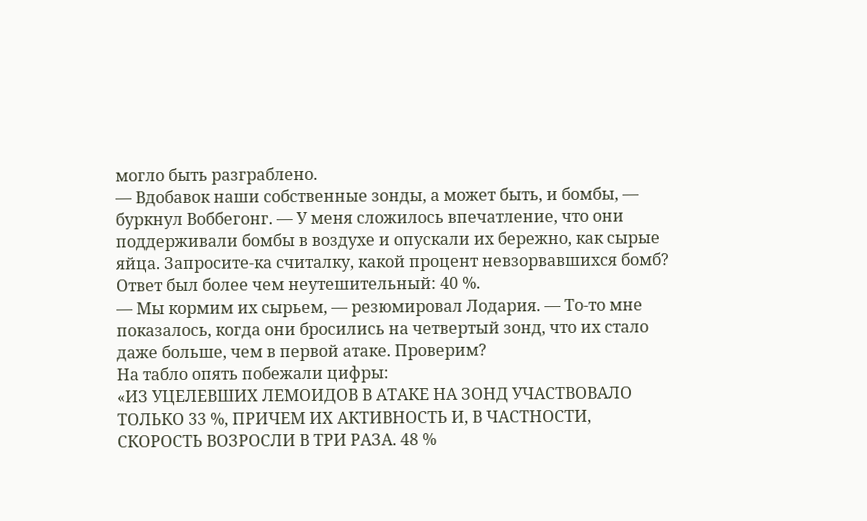могло быть разграблено.
— Вдобавок наши собственные зонды, а может быть, и бомбы, — буркнул Воббегонг. — У меня сложилось впечатление, что они поддерживали бомбы в воздухе и опускали их бережно, как сырые яйца. Запросите-ка считалку, какой процент невзорвавшихся бомб?
Ответ был более чем неутешительный: 40 %.
— Мы кормим их сырьем, — резюмировал Лодария. — То-то мне показалось, когда они бросились на четвертый зонд, что их стало даже больше, чем в первой атаке. Проверим?
На табло опять побежали цифры:
«ИЗ УЦЕЛЕВШИХ ЛЕМОИДОВ В АТАКЕ НА ЗОНД УЧАСТВОВАЛО ТОЛЬКО 33 %, ПРИЧЕМ ИХ АКТИВНОСТЬ И, В ЧАСТНОСТИ, СКОРОСТЬ ВОЗРОСЛИ В ТРИ РАЗА. 48 %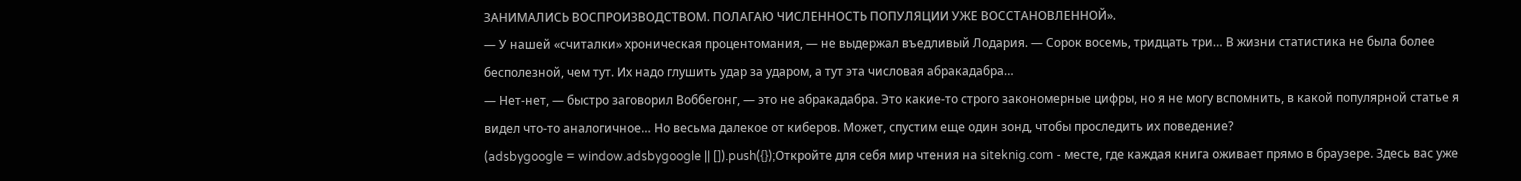ЗАНИМАЛИСЬ ВОСПРОИЗВОДСТВОМ. ПОЛАГАЮ ЧИСЛЕННОСТЬ ПОПУЛЯЦИИ УЖЕ ВОССТАНОВЛЕННОЙ».
— У нашей «считалки» хроническая процентомания, — не выдержал въедливый Лодария. — Сорок восемь, тридцать три… В жизни статистика не была более бесполезной, чем тут. Их надо глушить удар за ударом, а тут эта числовая абракадабра…
— Нет-нет, — быстро заговорил Воббегонг, — это не абракадабра. Это какие-то строго закономерные цифры, но я не могу вспомнить, в какой популярной статье я видел что-то аналогичное… Но весьма далекое от киберов. Может, спустим еще один зонд, чтобы проследить их поведение?
(adsbygoogle = window.adsbygoogle || []).push({});Откройте для себя мир чтения на siteknig.com - месте, где каждая книга оживает прямо в браузере. Здесь вас уже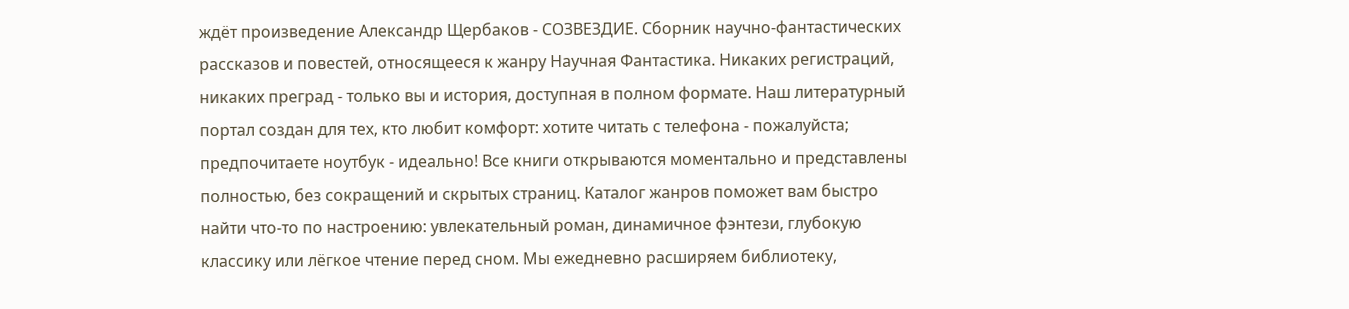ждёт произведение Александр Щербаков - СОЗВЕЗДИЕ. Сборник научно-фантастических рассказов и повестей, относящееся к жанру Научная Фантастика. Никаких регистраций, никаких преград - только вы и история, доступная в полном формате. Наш литературный портал создан для тех, кто любит комфорт: хотите читать с телефона - пожалуйста; предпочитаете ноутбук - идеально! Все книги открываются моментально и представлены полностью, без сокращений и скрытых страниц. Каталог жанров поможет вам быстро найти что-то по настроению: увлекательный роман, динамичное фэнтези, глубокую классику или лёгкое чтение перед сном. Мы ежедневно расширяем библиотеку,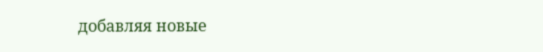добавляя новые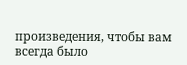произведения, чтобы вам всегда было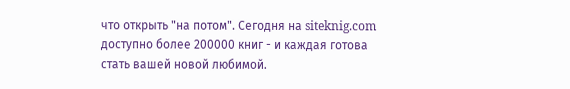что открыть "на потом". Сегодня на siteknig.com доступно более 200000 книг - и каждая готова стать вашей новой любимой.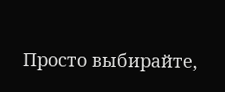Просто выбирайте,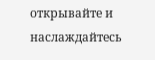открывайте и наслаждайтесь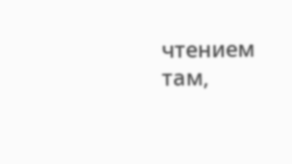чтением там,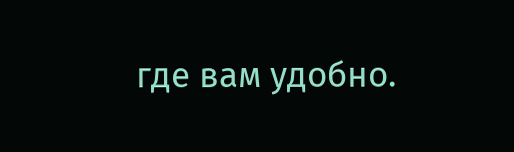где вам удобно.